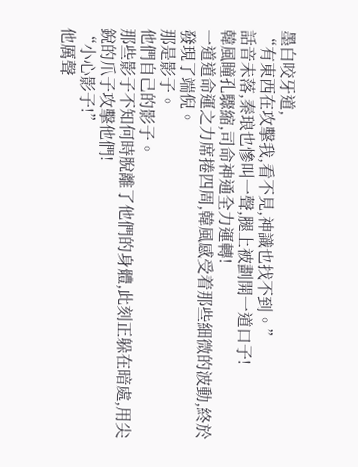墨白咬牙道,
“有東西在攻擊我,看不見,神識也找不到。”
話音未落,秦琅也慘叫一聲,腿上被劃開一道口子!
韓風瞳孔驟縮,司命神通全力運轉!
一道道命運之力席捲四周,韓風感受着那些細微的波動,終於發現了端倪。
那是影子。
他們自己的影子。
那些影子不知何時脫離了他們的身體,此刻正躲在暗處,用尖銳的爪子攻擊他們!
“小心影子!”
他厲聲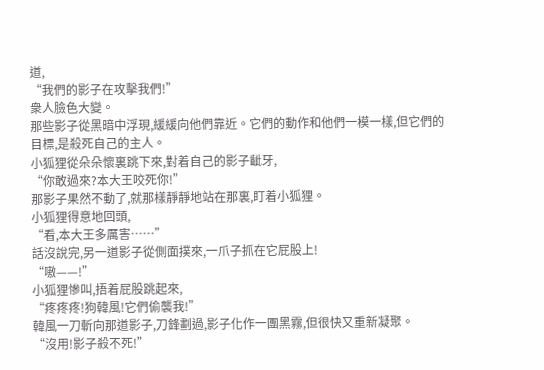道,
“我們的影子在攻擊我們!”
衆人臉色大變。
那些影子從黑暗中浮現,緩緩向他們靠近。它們的動作和他們一模一樣,但它們的目標,是殺死自己的主人。
小狐狸從朵朵懷裏跳下來,對着自己的影子齜牙,
“你敢過來?本大王咬死你!”
那影子果然不動了,就那樣靜靜地站在那裏,盯着小狐狸。
小狐狸得意地回頭,
“看,本大王多厲害……”
話沒說完,另一道影子從側面撲來,一爪子抓在它屁股上!
“嗷——!”
小狐狸慘叫,捂着屁股跳起來,
“疼疼疼!狗韓風!它們偷襲我!”
韓風一刀斬向那道影子,刀鋒劃過,影子化作一團黑霧,但很快又重新凝聚。
“沒用!影子殺不死!”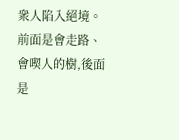衆人陷入絕境。
前面是會走路、會喫人的樹,後面是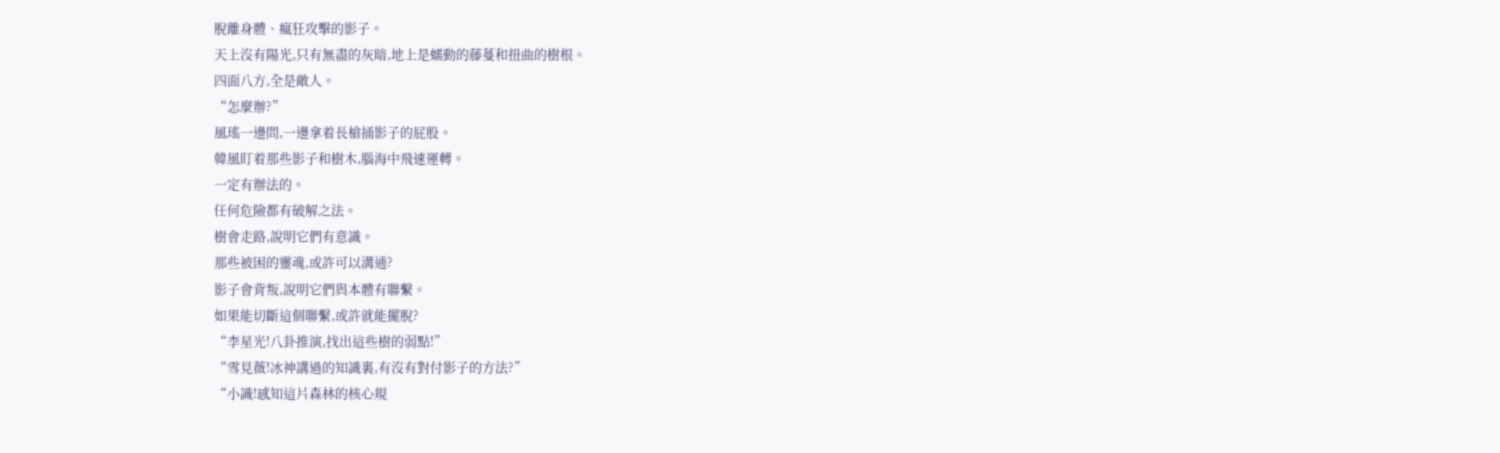脫離身體、瘋狂攻擊的影子。
天上沒有陽光,只有無盡的灰暗,地上是蠕動的藤蔓和扭曲的樹根。
四面八方,全是敵人。
“怎麼辦?”
風瑤一邊問,一邊拿着長槍捅影子的屁股。
韓風盯着那些影子和樹木,腦海中飛速運轉。
一定有辦法的。
任何危險都有破解之法。
樹會走路,說明它們有意識。
那些被困的靈魂,或許可以溝通?
影子會背叛,說明它們與本體有聯繫。
如果能切斷這個聯繫,或許就能擺脫?
“李星光!八卦推演,找出這些樹的弱點!”
“雪見薇!冰神講過的知識裏,有沒有對付影子的方法?”
“小識!感知這片森林的核心規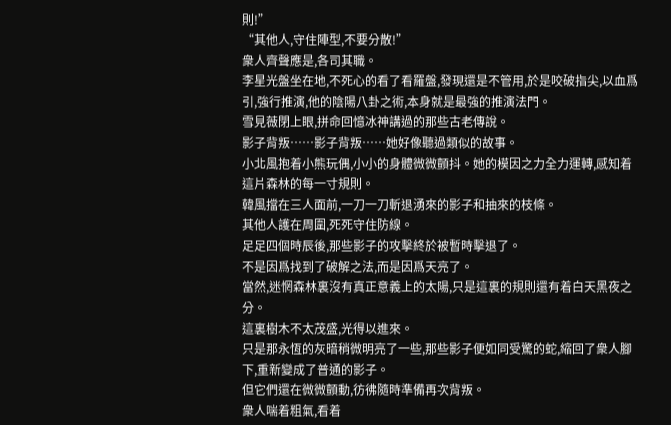則!”
“其他人,守住陣型,不要分散!”
衆人齊聲應是,各司其職。
李星光盤坐在地,不死心的看了看羅盤,發現還是不管用,於是咬破指尖,以血爲引,強行推演,他的陰陽八卦之術,本身就是最強的推演法門。
雪見薇閉上眼,拼命回憶冰神講過的那些古老傳說。
影子背叛……影子背叛……她好像聽過類似的故事。
小北風抱着小熊玩偶,小小的身體微微顫抖。她的模因之力全力運轉,感知着這片森林的每一寸規則。
韓風擋在三人面前,一刀一刀斬退湧來的影子和抽來的枝條。
其他人護在周圍,死死守住防線。
足足四個時辰後,那些影子的攻擊終於被暫時擊退了。
不是因爲找到了破解之法,而是因爲天亮了。
當然,迷惘森林裏沒有真正意義上的太陽,只是這裏的規則還有着白天黑夜之分。
這裏樹木不太茂盛,光得以進來。
只是那永恆的灰暗稍微明亮了一些,那些影子便如同受驚的蛇,縮回了衆人腳下,重新變成了普通的影子。
但它們還在微微顫動,彷彿隨時準備再次背叛。
衆人喘着粗氣,看着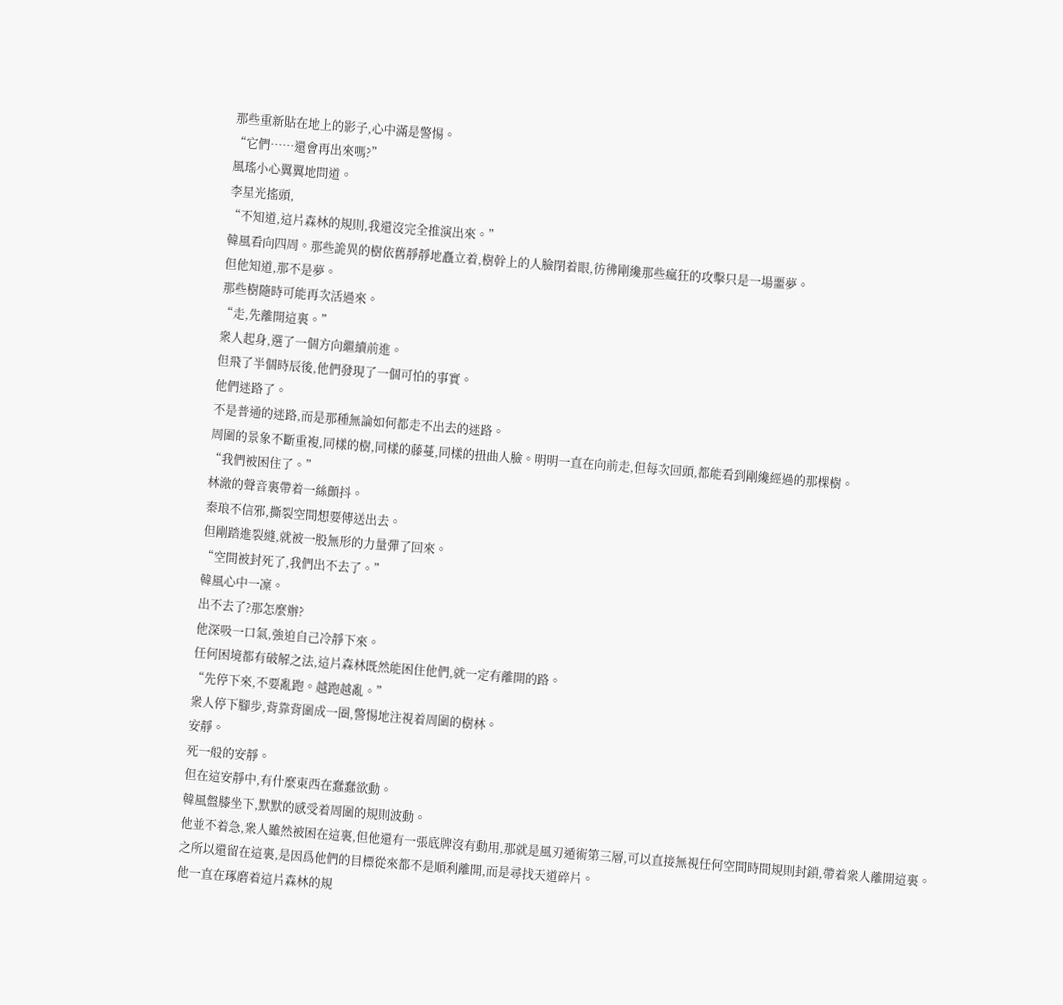那些重新貼在地上的影子,心中滿是警惕。
“它們……還會再出來嗎?”
風瑤小心翼翼地問道。
李星光搖頭,
“不知道,這片森林的規則,我還沒完全推演出來。”
韓風看向四周。那些詭異的樹依舊靜靜地矗立着,樹幹上的人臉閉着眼,彷彿剛纔那些瘋狂的攻擊只是一場噩夢。
但他知道,那不是夢。
那些樹隨時可能再次活過來。
“走,先離開這裏。”
衆人起身,選了一個方向繼續前進。
但飛了半個時辰後,他們發現了一個可怕的事實。
他們迷路了。
不是普通的迷路,而是那種無論如何都走不出去的迷路。
周圍的景象不斷重複,同樣的樹,同樣的藤蔓,同樣的扭曲人臉。明明一直在向前走,但每次回頭,都能看到剛纔經過的那棵樹。
“我們被困住了。”
林澈的聲音裏帶着一絲顫抖。
秦琅不信邪,撕裂空間想要傳送出去。
但剛踏進裂縫,就被一股無形的力量彈了回來。
“空間被封死了,我們出不去了。”
韓風心中一凜。
出不去了?那怎麼辦?
他深吸一口氣,強迫自己冷靜下來。
任何困境都有破解之法,這片森林既然能困住他們,就一定有離開的路。
“先停下來,不要亂跑。越跑越亂。”
衆人停下腳步,背靠背圍成一圈,警惕地注視着周圍的樹林。
安靜。
死一般的安靜。
但在這安靜中,有什麼東西在蠢蠢欲動。
韓風盤膝坐下,默默的感受着周圍的規則波動。
他並不着急,衆人雖然被困在這裏,但他還有一張底牌沒有動用,那就是風刃遁術第三層,可以直接無視任何空間時間規則封鎖,帶着衆人離開這裏。
之所以還留在這裏,是因爲他們的目標從來都不是順利離開,而是尋找天道碎片。
他一直在琢磨着這片森林的規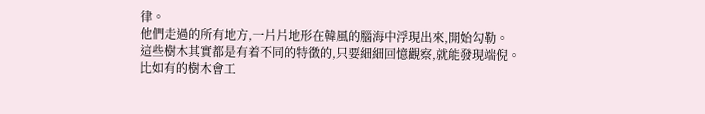律。
他們走過的所有地方,一片片地形在韓風的腦海中浮現出來,開始勾勒。
這些樹木其實都是有着不同的特徵的,只要細細回憶觀察,就能發現端倪。
比如有的樹木會工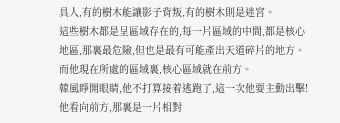具人,有的樹木能讓影子背叛,有的樹木則是迷宮。
這些樹木都是呈區域存在的,每一片區域的中間,都是核心地區,那裏最危險,但也是最有可能產出天道碎片的地方。
而他現在所處的區域裏,核心區域就在前方。
韓風睜開眼睛,他不打算接着逃跑了,這一次他要主動出擊!
他看向前方,那裏是一片相對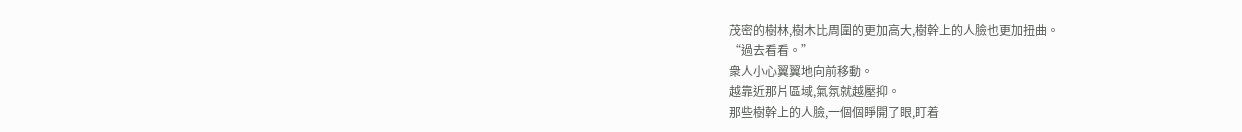茂密的樹林,樹木比周圍的更加高大,樹幹上的人臉也更加扭曲。
“過去看看。”
衆人小心翼翼地向前移動。
越靠近那片區域,氣氛就越壓抑。
那些樹幹上的人臉,一個個睜開了眼,盯着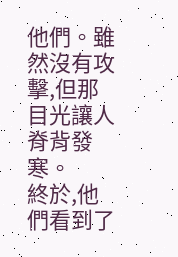他們。雖然沒有攻擊,但那目光讓人脊背發寒。
終於,他們看到了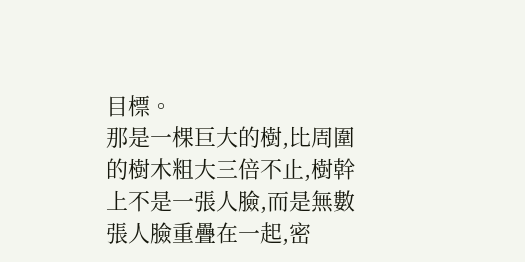目標。
那是一棵巨大的樹,比周圍的樹木粗大三倍不止,樹幹上不是一張人臉,而是無數張人臉重疊在一起,密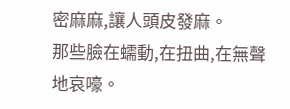密麻麻,讓人頭皮發麻。
那些臉在蠕動,在扭曲,在無聲地哀嚎。